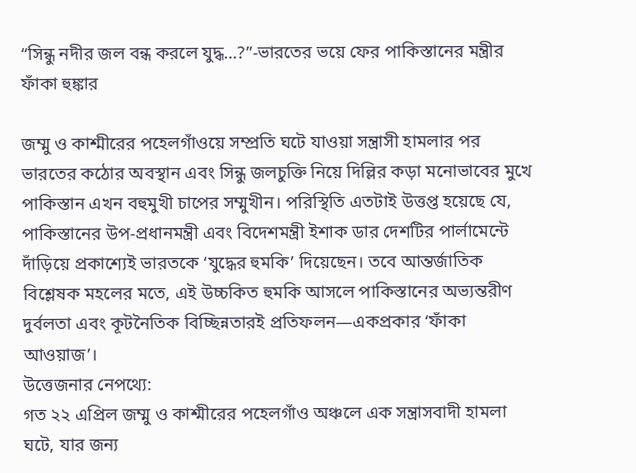“সিন্ধু নদীর জল বন্ধ করলে যুদ্ধ…?”-ভারতের ভয়ে ফের পাকিস্তানের মন্ত্রীর ফাঁকা হুঙ্কার

জম্মু ও কাশ্মীরের পহেলগাঁওয়ে সম্প্রতি ঘটে যাওয়া সন্ত্রাসী হামলার পর ভারতের কঠোর অবস্থান এবং সিন্ধু জলচুক্তি নিয়ে দিল্লির কড়া মনোভাবের মুখে পাকিস্তান এখন বহুমুখী চাপের সম্মুখীন। পরিস্থিতি এতটাই উত্তপ্ত হয়েছে যে, পাকিস্তানের উপ-প্রধানমন্ত্রী এবং বিদেশমন্ত্রী ইশাক ডার দেশটির পার্লামেন্টে দাঁড়িয়ে প্রকাশ্যেই ভারতকে ‘যুদ্ধের হুমকি’ দিয়েছেন। তবে আন্তর্জাতিক বিশ্লেষক মহলের মতে, এই উচ্চকিত হুমকি আসলে পাকিস্তানের অভ্যন্তরীণ দুর্বলতা এবং কূটনৈতিক বিচ্ছিন্নতারই প্রতিফলন—একপ্রকার ‘ফাঁকা আওয়াজ’।
উত্তেজনার নেপথ্যে:
গত ২২ এপ্রিল জম্মু ও কাশ্মীরের পহেলগাঁও অঞ্চলে এক সন্ত্রাসবাদী হামলা ঘটে, যার জন্য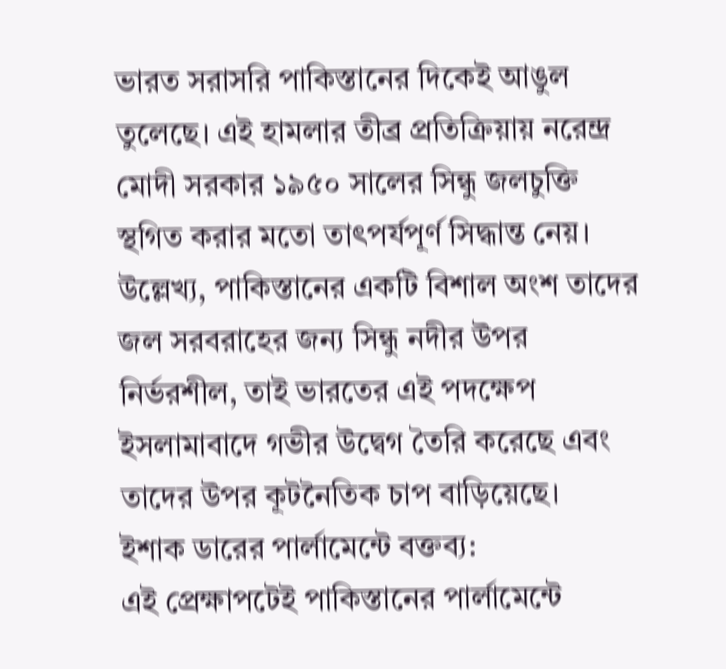ভারত সরাসরি পাকিস্তানের দিকেই আঙুল তুলেছে। এই হামলার তীব্র প্রতিক্রিয়ায় নরেন্দ্র মোদী সরকার ১৯৫০ সালের সিন্ধু জলচুক্তি স্থগিত করার মতো তাৎপর্যপূর্ণ সিদ্ধান্ত নেয়। উল্লেখ্য, পাকিস্তানের একটি বিশাল অংশ তাদের জল সরবরাহের জন্য সিন্ধু নদীর উপর নির্ভরশীল, তাই ভারতের এই পদক্ষেপ ইসলামাবাদে গভীর উদ্বেগ তৈরি করেছে এবং তাদের উপর কূটনৈতিক চাপ বাড়িয়েছে।
ইশাক ডারের পার্লামেন্টে বক্তব্য:
এই প্রেক্ষাপটেই পাকিস্তানের পার্লামেন্টে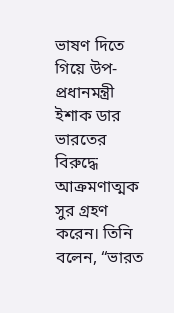ভাষণ দিতে গিয়ে উপ-প্রধানমন্ত্রী ইশাক ডার ভারতের বিরুদ্ধে আক্রমণাত্মক সুর গ্রহণ করেন। তিনি বলেন, “ভারত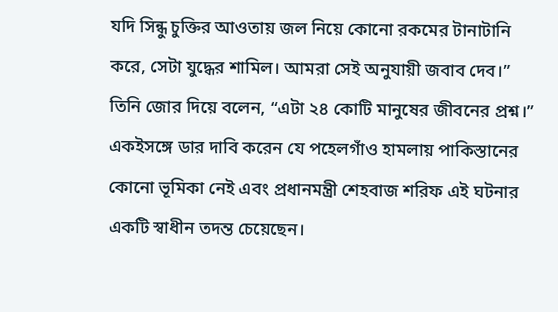যদি সিন্ধু চুক্তির আওতায় জল নিয়ে কোনো রকমের টানাটানি করে, সেটা যুদ্ধের শামিল। আমরা সেই অনুযায়ী জবাব দেব।” তিনি জোর দিয়ে বলেন, “এটা ২৪ কোটি মানুষের জীবনের প্রশ্ন।” একইসঙ্গে ডার দাবি করেন যে পহেলগাঁও হামলায় পাকিস্তানের কোনো ভূমিকা নেই এবং প্রধানমন্ত্রী শেহবাজ শরিফ এই ঘটনার একটি স্বাধীন তদন্ত চেয়েছেন।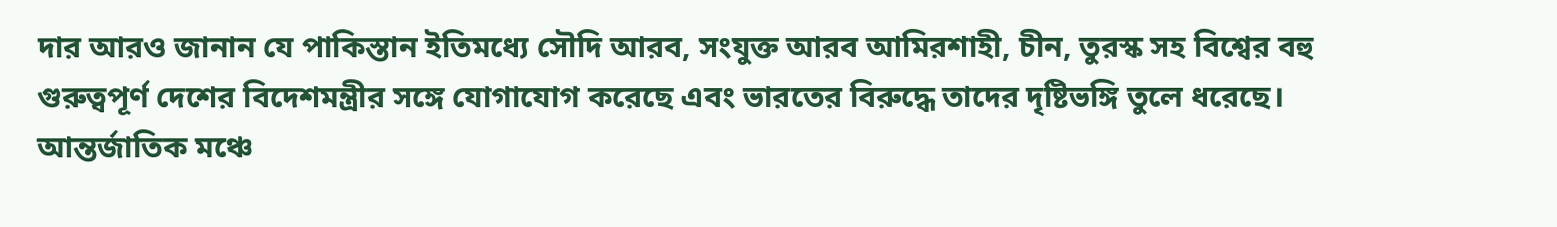দার আরও জানান যে পাকিস্তান ইতিমধ্যে সৌদি আরব, সংযুক্ত আরব আমিরশাহী, চীন, তুরস্ক সহ বিশ্বের বহু গুরুত্বপূর্ণ দেশের বিদেশমন্ত্রীর সঙ্গে যোগাযোগ করেছে এবং ভারতের বিরুদ্ধে তাদের দৃষ্টিভঙ্গি তুলে ধরেছে।
আন্তর্জাতিক মঞ্চে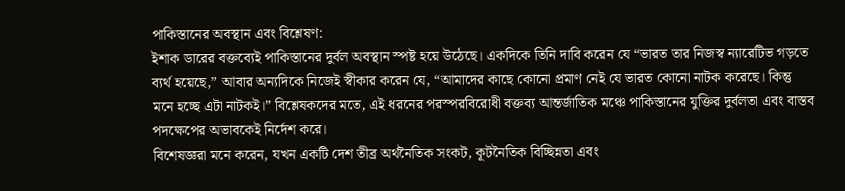পাকিস্তানের অবস্থান এবং বিশ্লেষণ:
ইশাক ডারের বক্তব্যেই পাকিস্তানের দুর্বল অবস্থান স্পষ্ট হয়ে উঠেছে। একদিকে তিনি দাবি করেন যে “ভারত তার নিজস্ব ন্যারেটিভ গড়তে ব্যর্থ হয়েছে,” আবার অন্যদিকে নিজেই স্বীকার করেন যে, “আমাদের কাছে কোনো প্রমাণ নেই যে ভারত কোনো নাটক করেছে। কিন্তু মনে হচ্ছে এটা নাটকই।” বিশ্লেষকদের মতে, এই ধরনের পরস্পরবিরোধী বক্তব্য আন্তর্জাতিক মঞ্চে পাকিস্তানের যুক্তির দুর্বলতা এবং বাস্তব পদক্ষেপের অভাবকেই নির্দেশ করে।
বিশেষজ্ঞরা মনে করেন, যখন একটি দেশ তীব্র অর্থনৈতিক সংকট, কূটনৈতিক বিচ্ছিন্নতা এবং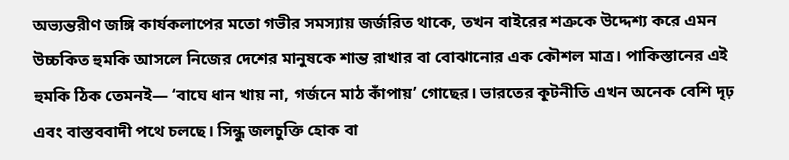অভ্যন্তরীণ জঙ্গি কার্যকলাপের মতো গভীর সমস্যায় জর্জরিত থাকে, তখন বাইরের শত্রুকে উদ্দেশ্য করে এমন উচ্চকিত হুমকি আসলে নিজের দেশের মানুষকে শান্ত রাখার বা বোঝানোর এক কৌশল মাত্র। পাকিস্তানের এই হুমকি ঠিক তেমনই— ‘বাঘে ধান খায় না, গর্জনে মাঠ কাঁপায়’ গোছের। ভারতের কূটনীতি এখন অনেক বেশি দৃঢ় এবং বাস্তববাদী পথে চলছে। সিন্ধু জলচুক্তি হোক বা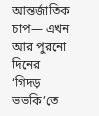আন্তর্জাতিক চাপ— এখন আর পুরনো দিনের ‘গিদড় ভভকি’তে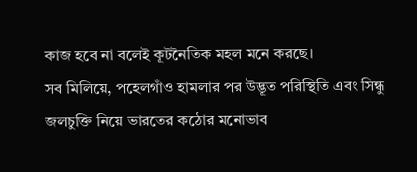কাজ হবে না বলেই কূটনৈতিক মহল মনে করছে।
সব মিলিয়ে, পহেলগাঁও হামলার পর উদ্ভূত পরিস্থিতি এবং সিন্ধু জলচুক্তি নিয়ে ভারতের কঠোর মনোভাব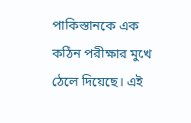পাকিস্তানকে এক কঠিন পরীক্ষার মুখে ঠেলে দিয়েছে। এই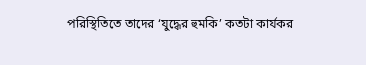পরিস্থিতিতে তাদের ‘যুদ্ধের হুমকি’ কতটা কার্যকর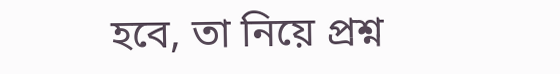হবে, তা নিয়ে প্রশ্ন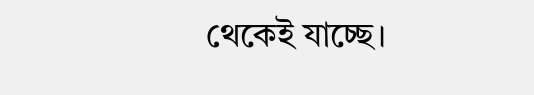থেকেই যাচ্ছে।